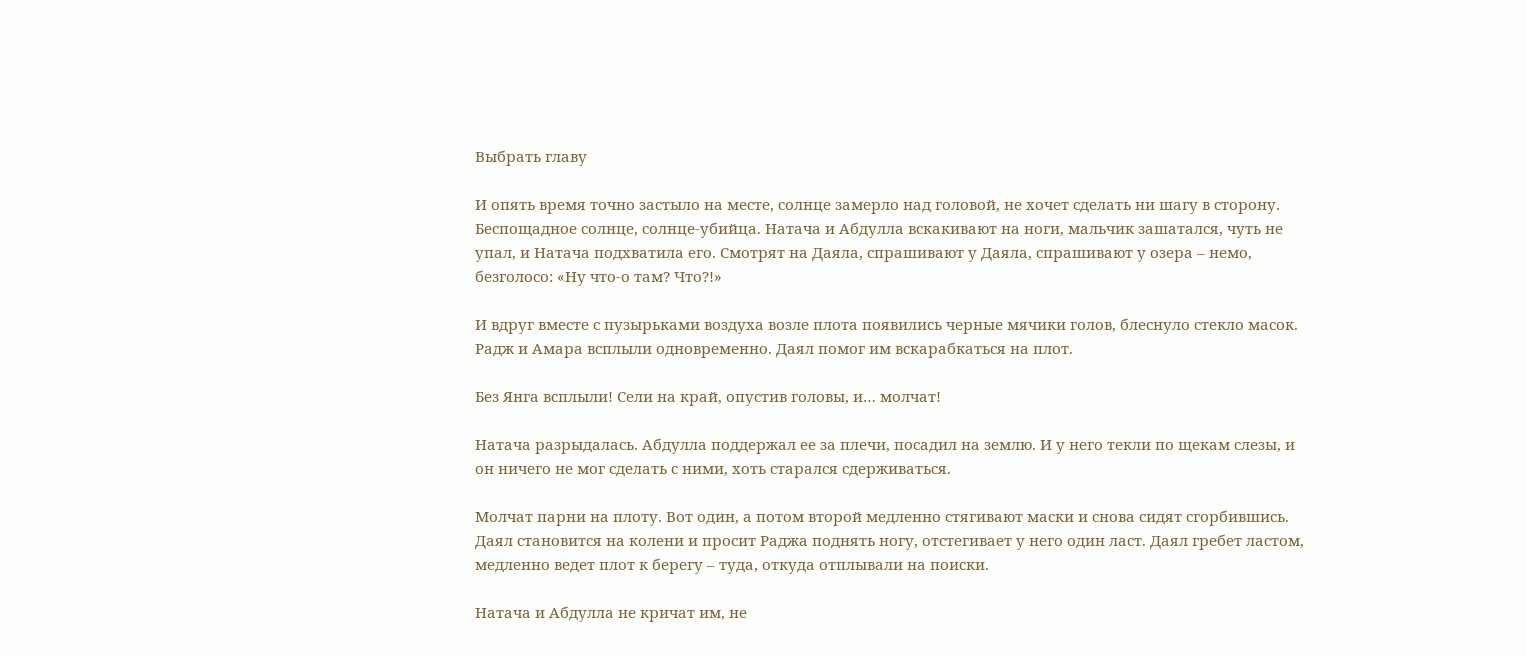Выбрать главу

И опять время точно застыло на месте, солнце замерло над головой, не хочет сделать ни шагу в сторону. Беспощадное солнце, солнце-убийца. Натача и Абдулла вскакивают на ноги, мальчик зашатался, чуть не упал, и Натача подхватила его. Смотрят на Даяла, спрашивают у Даяла, спрашивают у озера – немо, безголосо: «Ну что-о там? Что?!»

И вдруг вместе с пузырьками воздуха возле плота появились черные мячики голов, блеснуло стекло масок. Радж и Амара всплыли одновременно. Даял помог им вскарабкаться на плот.

Без Янга всплыли! Сели на край, опустив головы, и… молчат!

Натача разрыдалась. Абдулла поддержал ее за плечи, посадил на землю. И у него текли по щекам слезы, и он ничего не мог сделать с ними, хоть старался сдерживаться.

Молчат парни на плоту. Вот один, а потом второй медленно стягивают маски и снова сидят сгорбившись. Даял становится на колени и просит Раджа поднять ногу, отстегивает у него один ласт. Даял гребет ластом, медленно ведет плот к берегу – туда, откуда отплывали на поиски.

Натача и Абдулла не кричат им, не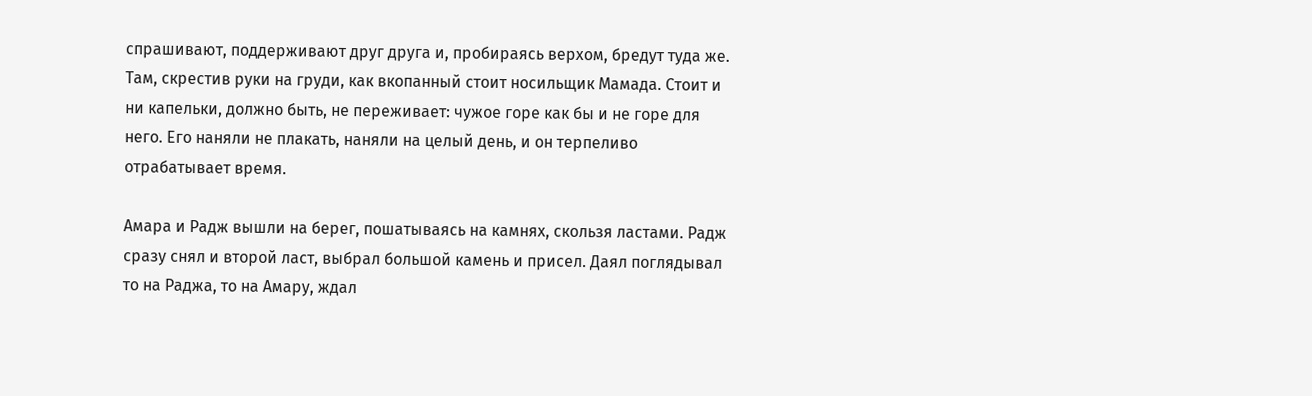спрашивают, поддерживают друг друга и, пробираясь верхом, бредут туда же. Там, скрестив руки на груди, как вкопанный стоит носильщик Мамада. Стоит и ни капельки, должно быть, не переживает: чужое горе как бы и не горе для него. Его наняли не плакать, наняли на целый день, и он терпеливо отрабатывает время.

Амара и Радж вышли на берег, пошатываясь на камнях, скользя ластами. Радж сразу снял и второй ласт, выбрал большой камень и присел. Даял поглядывал то на Раджа, то на Амару, ждал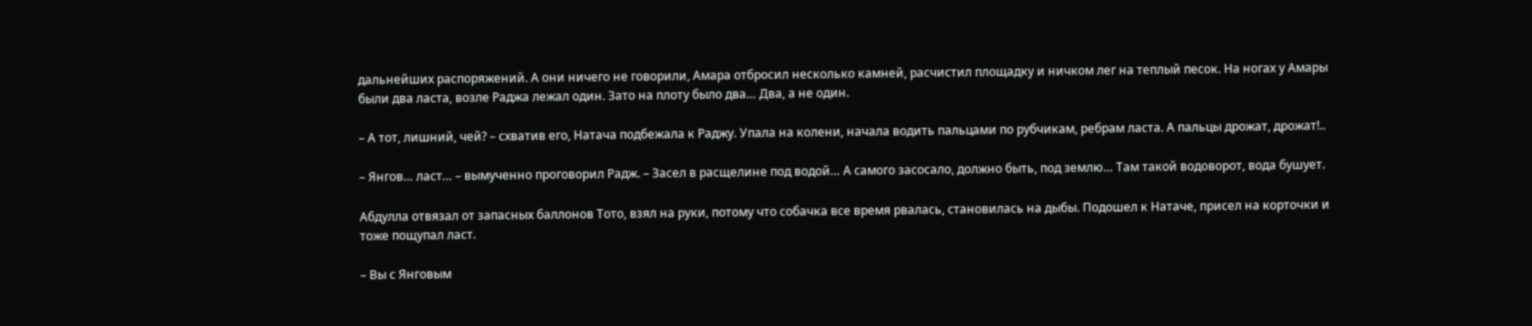дальнейших распоряжений. А они ничего не говорили, Амара отбросил несколько камней, расчистил площадку и ничком лег на теплый песок. На ногах у Амары были два ласта, возле Раджа лежал один. Зато на плоту было два… Два, а не один.

– А тот, лишний, чей? – схватив его, Натача подбежала к Раджу. Упала на колени, начала водить пальцами по рубчикам, ребрам ласта. А пальцы дрожат, дрожат!..

– Янгов… ласт… – вымученно проговорил Радж. – Засел в расщелине под водой… А самого засосало, должно быть, под землю… Там такой водоворот, вода бушует.

Абдулла отвязал от запасных баллонов Тото, взял на руки, потому что собачка все время рвалась, становилась на дыбы. Подошел к Натаче, присел на корточки и тоже пощупал ласт.

– Вы с Янговым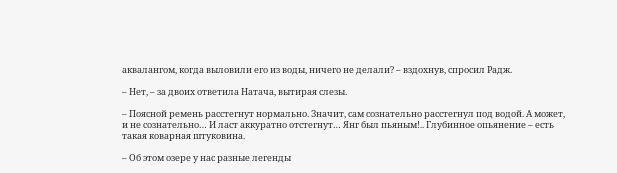аквалангом, когда выловили его из воды, ничего не делали? – вздохнув, спросил Радж.

– Нет, – за двоих ответила Натача, вытирая слезы.

– Поясной ремень расстегнут нормально. Значит, сам сознательно расстегнул под водой. А может, и не сознательно… И ласт аккуратно отстегнут… Янг был пьяным!.. Глубинное опьянение – есть такая коварная штуковина.

– Об этом озере у нас разные легенды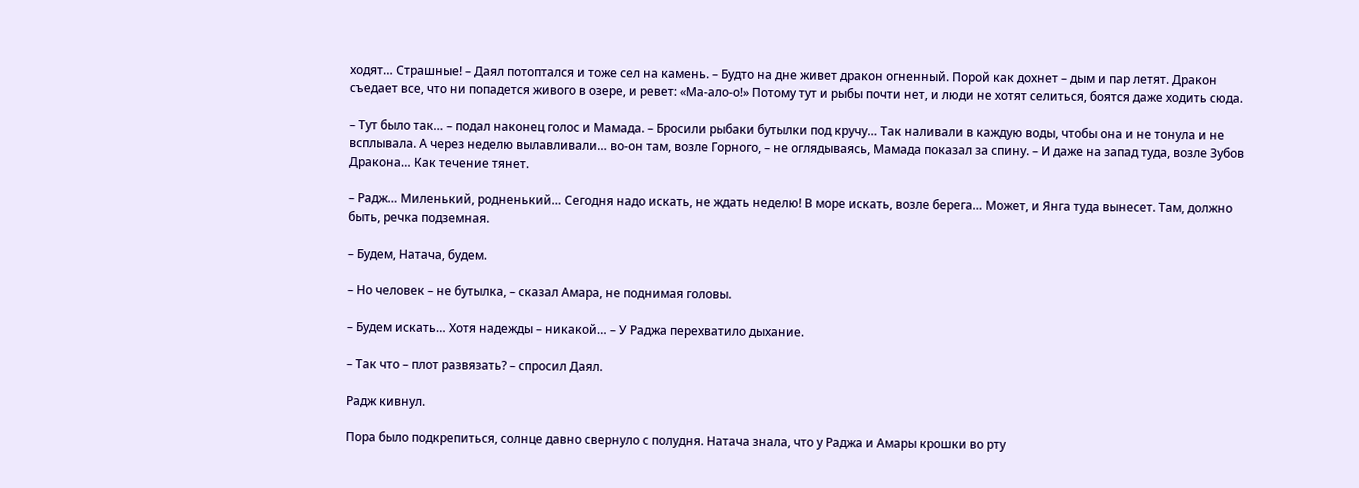ходят… Страшные! – Даял потоптался и тоже сел на камень. – Будто на дне живет дракон огненный. Порой как дохнет – дым и пар летят. Дракон съедает все, что ни попадется живого в озере, и ревет: «Ма-ало-о!» Потому тут и рыбы почти нет, и люди не хотят селиться, боятся даже ходить сюда.

– Тут было так… – подал наконец голос и Мамада. – Бросили рыбаки бутылки под кручу… Так наливали в каждую воды, чтобы она и не тонула и не всплывала. А через неделю вылавливали… во-он там, возле Горного, – не оглядываясь, Мамада показал за спину. – И даже на запад туда, возле Зубов Дракона… Как течение тянет.

– Радж… Миленький, родненький… Сегодня надо искать, не ждать неделю! В море искать, возле берега… Может, и Янга туда вынесет. Там, должно быть, речка подземная.

– Будем, Натача, будем.

– Но человек – не бутылка, – сказал Амара, не поднимая головы.

– Будем искать… Хотя надежды – никакой… – У Раджа перехватило дыхание.

– Так что – плот развязать? – спросил Даял.

Радж кивнул.

Пора было подкрепиться, солнце давно свернуло с полудня. Натача знала, что у Раджа и Амары крошки во рту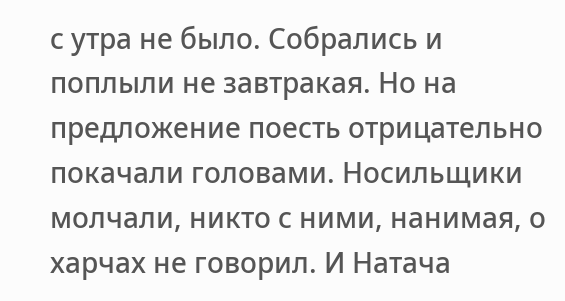с утра не было. Собрались и поплыли не завтракая. Но на предложение поесть отрицательно покачали головами. Носильщики молчали, никто с ними, нанимая, о харчах не говорил. И Натача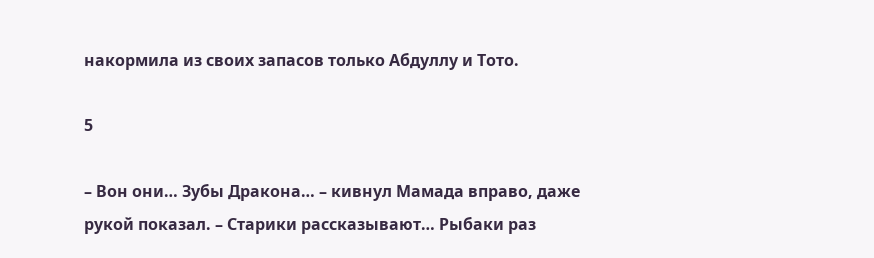накормила из своих запасов только Абдуллу и Тото.

5

– Вон они… Зубы Дракона… – кивнул Мамада вправо, даже рукой показал. – Старики рассказывают… Рыбаки раз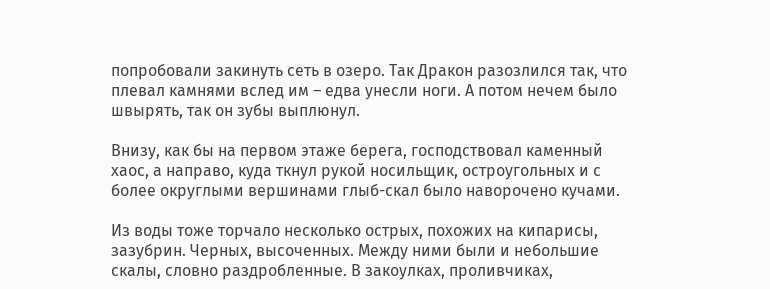попробовали закинуть сеть в озеро. Так Дракон разозлился так, что плевал камнями вслед им – едва унесли ноги. А потом нечем было швырять, так он зубы выплюнул.

Внизу, как бы на первом этаже берега, господствовал каменный хаос, а направо, куда ткнул рукой носильщик, остроугольных и с более округлыми вершинами глыб-скал было наворочено кучами.

Из воды тоже торчало несколько острых, похожих на кипарисы, зазубрин. Черных, высоченных. Между ними были и небольшие скалы, словно раздробленные. В закоулках, проливчиках,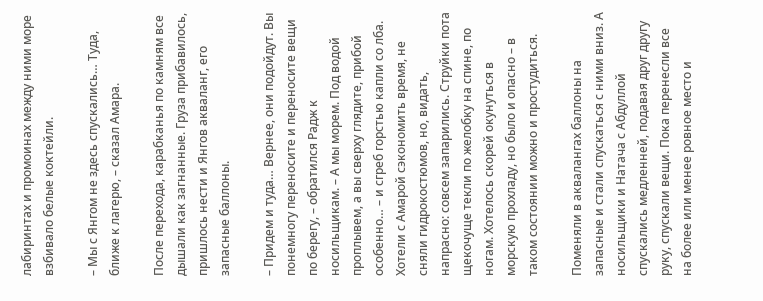лабиринтах и промоинах между ними море взбивало белые коктейли.

– Мы с Янгом не здесь спускались… Туда, ближе к лагерю, – сказал Амара.

После перехода, карабканья по камням все дышали как загнанные. Груза прибавилось, пришлось нести и Янгов акваланг, его запасные баллоны.

– Придем и туда… Вернее, они подойдут. Вы понемногу переносите и переносите вещи по берегу, – обратился Радж к носильщикам. – А мы морем. Под водой проплывем, а вы сверху глядите, прибой особенно… – и сгреб горстью капли со лба. Хотели с Амарой сэкономить время, не сняли гидрокостюмов, но, видать, напрасно: совсем запарились. Струйки пота щекочуще текли по желобку на спине, по ногам. Хотелось скорей окунуться в морскую прохладу, но было и опасно – в таком состоянии можно и простудиться.

Поменяли в аквалангах баллоны на запасные и стали спускаться с ними вниз. А носильщики и Натача с Абдуллой спускались медленней, подавая друг другу руку, спускали вещи. Пока перенесли все на более или менее ровное место и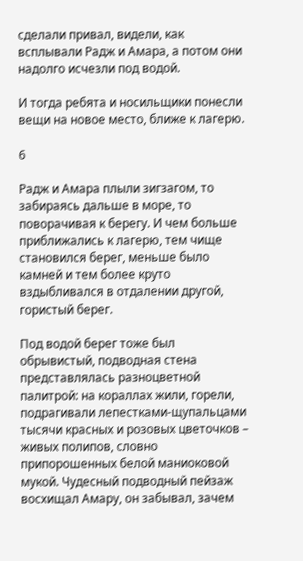сделали привал, видели, как всплывали Радж и Амара, а потом они надолго исчезли под водой.

И тогда ребята и носильщики понесли вещи на новое место, ближе к лагерю.

6

Радж и Амара плыли зигзагом, то забираясь дальше в море, то поворачивая к берегу. И чем больше приближались к лагерю, тем чище становился берег, меньше было камней и тем более круто вздыбливался в отдалении другой, гористый берег.

Под водой берег тоже был обрывистый, подводная стена представлялась разноцветной палитрой: на кораллах жили, горели, подрагивали лепестками-щупальцами тысячи красных и розовых цветочков – живых полипов, словно припорошенных белой маниоковой мукой. Чудесный подводный пейзаж восхищал Амару, он забывал, зачем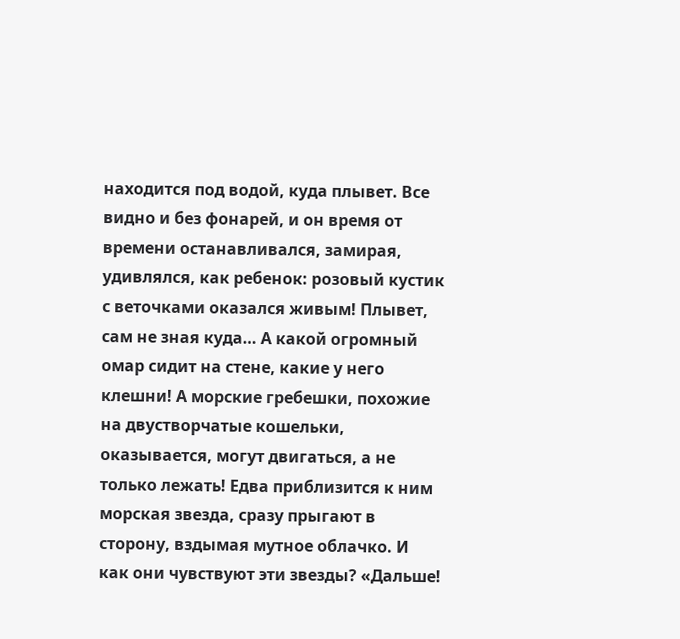находится под водой, куда плывет. Все видно и без фонарей, и он время от времени останавливался, замирая, удивлялся, как ребенок: розовый кустик с веточками оказался живым! Плывет, сам не зная куда… А какой огромный омар сидит на стене, какие у него клешни! А морские гребешки, похожие на двустворчатые кошельки, оказывается, могут двигаться, а не только лежать! Едва приблизится к ним морская звезда, сразу прыгают в сторону, вздымая мутное облачко. И как они чувствуют эти звезды? «Дальше!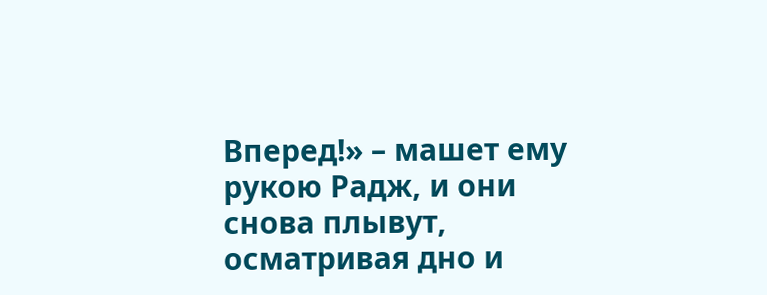Вперед!» – машет ему рукою Радж, и они снова плывут, осматривая дно и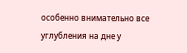особенно внимательно все углубления на дне у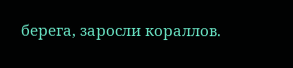берега, заросли кораллов.